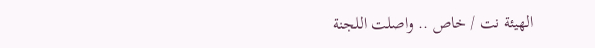الهيئة نت / خاص .. واصلت اللجنة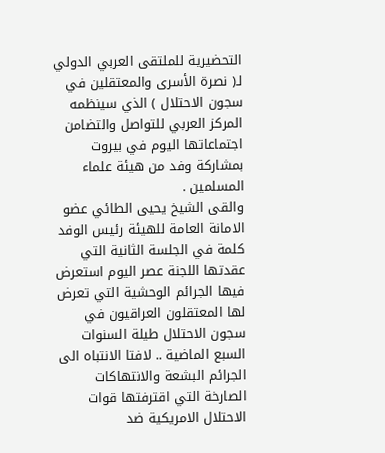التحضيرية للملتقى العربي الدولي لـ( نصرة الأسرى والمعتقلين في سجون الاحتلال ) الذي سينظمه المركز العربي للتواصل والتضامن اجتماعاتها اليوم في بيروت بمشاركة وفد من هيئة علماء المسلمين .
والقى الشيخ يحيى الطائي عضو الامانة العامة للهيئة رئيس الوفد كلمة في الجلسة الثانية التي عقدتها اللجنة عصر اليوم استعرض فيها الجرائم الوحشية التي تعرض لها المعتقلون العراقيون في سجون الاحتلال طيلة السنوات السبع الماضية .. لافتا الانتباه الى الجرائم البشعة والانتهاكات الصارخة التي اقترفتها قوات الاحتلال الامريكية ضد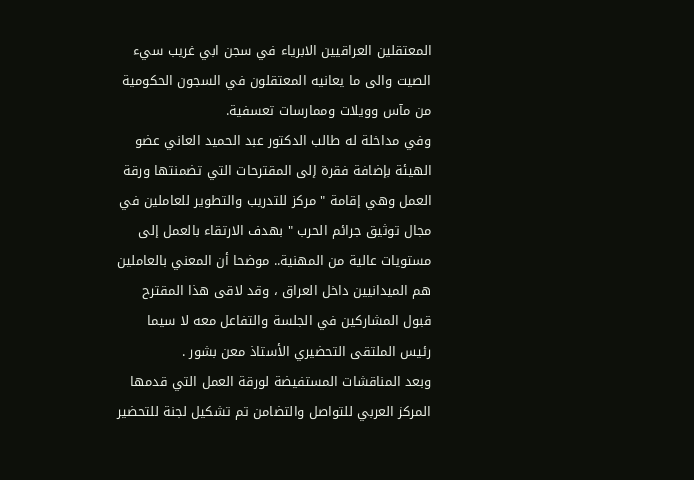المعتقلين العراقيين الابرياء في سجن ابي غريب سيء الصيت والى ما يعانيه المعتقلون في السجون الحكومية من مآس وويلات وممارسات تعسفية.
وفي مداخلة له طالب الدكتور عبد الحميد العاني عضو الهيئة بإضافة فقرة إلى المقترحات التي تضمنتها ورقة العمل وهي إقامة " مركز للتدريب والتطوير للعاملين في مجال توثيق جرائم الحرب " بهدف الارتقاء بالعمل إلى مستويات عالية من المهنية.. موضحا أن المعني بالعاملين هم الميدانيين داخل العراق ، وقد لاقى هذا المقترح قبول المشاركين في الجلسة والتفاعل معه لا سيما رئيس الملتقى التحضيري الأستاذ معن بشور .
وبعد المناقشات المستفيضة لورقة العمل التي قدمها المركز العربي للتواصل والتضامن تم تشكيل لجنة للتحضير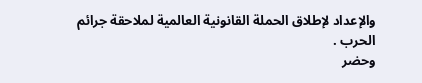والإعداد لإطلاق الحملة القانونية العالمية لملاحقة جرائم الحرب .
وحضر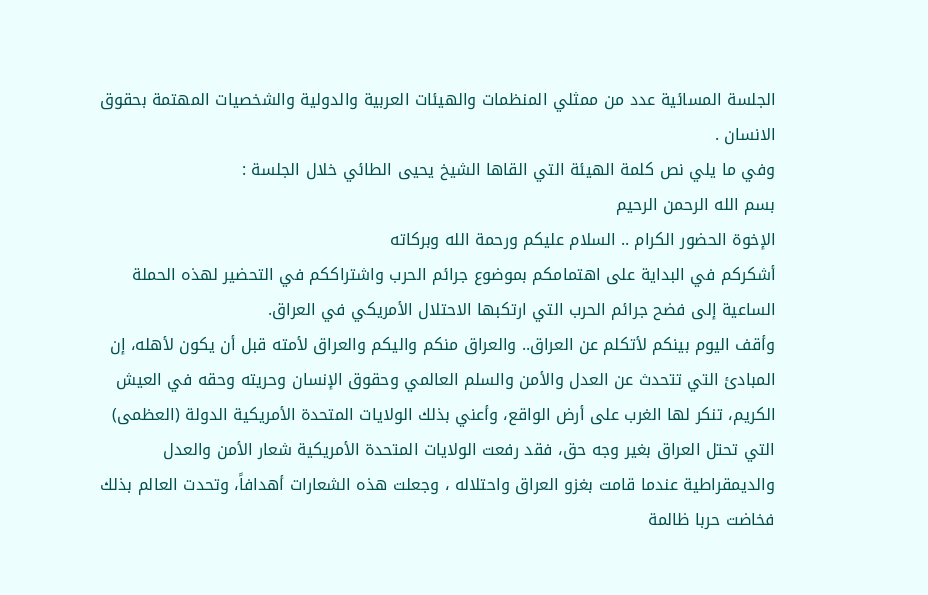الجلسة المسائية عدد من ممثلي المنظمات والهيئات العربية والدولية والشخصيات المهتمة بحقوق الانسان .
وفي ما يلي نص كلمة الهيئة التي القاها الشيخ يحيى الطائي خلال الجلسة :
بسم الله الرحمن الرحيم
الإخوة الحضور الكرام .. السلام عليكم ورحمة الله وبركاته
أشكركم في البداية على اهتمامكم بموضوع جرائم الحرب واشتراككم في التحضير لهذه الحملة الساعية إلى فضح جرائم الحرب التي ارتكبها الاحتلال الأمريكي في العراق.
وأقف اليوم بينكم لأتكلم عن العراق.. والعراق منكم واليكم والعراق لأمته قبل أن يكون لأهله، إن المبادئ التي تتحدث عن العدل والأمن والسلم العالمي وحقوق الإنسان وحريته وحقه في العيش الكريم، تنكر لها الغرب على أرض الواقع، وأعني بذلك الولايات المتحدة الأمريكية الدولة (العظمى) التي تحتل العراق بغير وجه حق، فقد رفعت الولايات المتحدة الأمريكية شعار الأمن والعدل والديمقراطية عندما قامت بغزو العراق واحتلاله ، وجعلت هذه الشعارات أهدافاً، وتحدت العالم بذلك فخاضت حربا ظالمة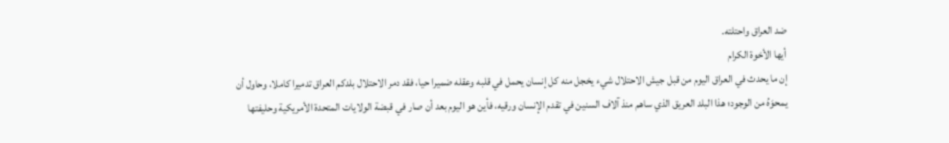ضد العراق واحتلته.
أيها الأخوة الكرام
إن ما يحدث في العراق اليوم من قبل جيش الاحتلال شيء يخجل منه كل إنسان يحمل في قلبه وعقله ضميرا حيا، فقد دمر الاحتلال بلدكم العراق تدميرا كاملا، وحاول أن يمحوَهُ من الوجود؛ هذا البلد العريق الذي ساهم منذ آلاف السنين في تقدم الإنسان ورقيه، فأين هو اليوم بعد أن صار في قبضة الولايات المتحدة الأمريكية وحليفتها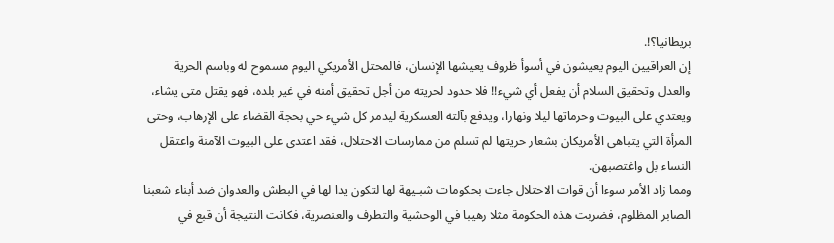بريطانيا؟!.
إن العراقيين اليوم يعيشون في أسوأ ظروف يعيشها الإنسان، فالمحتل الأمريكي اليوم مسموح له وباسم الحرية والعدل وتحقيق السلام أن يفعل أي شيء!! فلا حدود لحريته من أجل تحقيق أمنه في غير بلده، فهو يقتل متى يشاء، ويعتدي على البيوت وحرماتها ليلا ونهارا، ويدفع بآلته العسكرية ليدمر كل شيء حي بحجة القضاء على الإرهاب، وحتى المرأة التي يتباهى الأمريكان بشعار حريتها لم تسلم من ممارسات الاحتلال، فقد اعتدى على البيوت الآمنة واعتقل النساء بل واغتصبهن.
ومما زاد الأمر سوءا أن قوات الاحتلال جاءت بحكومات شبـيهة لها لتكون يدا لها في البطش والعدوان ضد أبناء شعبنا الصابر المظلوم، فضربت هذه الحكومة مثلا رهيبا في الوحشية والتطرف والعنصرية، فكانت النتيجة أن قبع في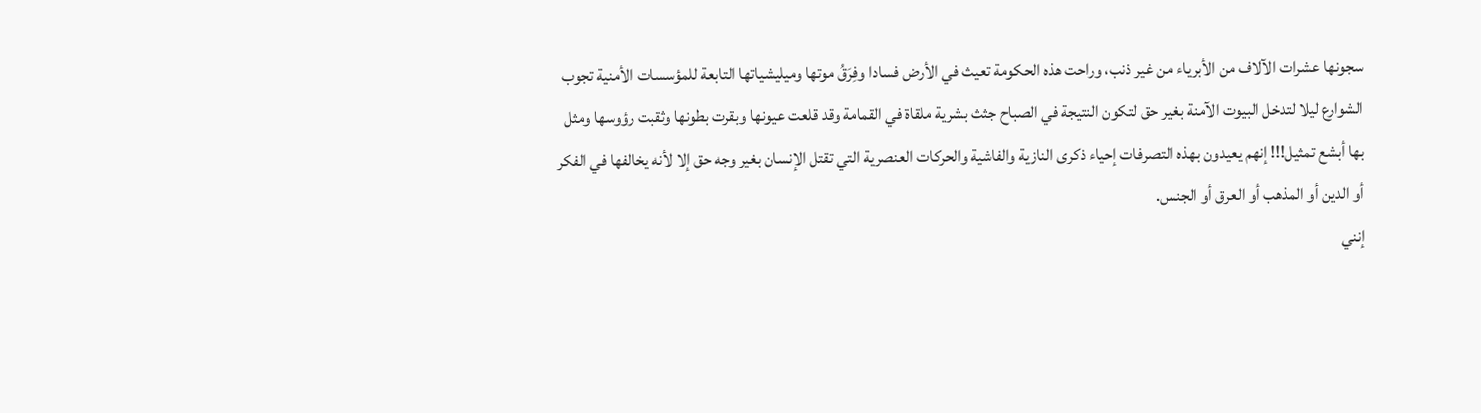سجونها عشرات الآلاف من الأبرياء من غير ذنب، وراحت هذه الحكومة تعيث في الأرض فسادا وفِرَقُ موتها وميليشياتها التابعة للمؤسسات الأمنية تجوب الشوارع ليلا لتدخل البيوت الآمنة بغير حق لتكون النتيجة في الصباح جثث بشرية ملقاة في القمامة وقد قلعت عيونها وبقرت بطونها وثقبت رؤوسها ومثل بها أبشع تمثيل!!! إنهم يعيدون بهذه التصرفات إحياء ذكرى النازية والفاشية والحركات العنصرية التي تقتل الإنسان بغير وجه حق إلا لأنه يخالفها في الفكر أو الدين أو المذهب أو العرق أو الجنس.
إنني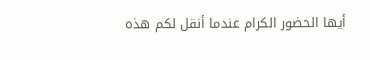أيها الحضور الكرام عندما أنقل لكم هذه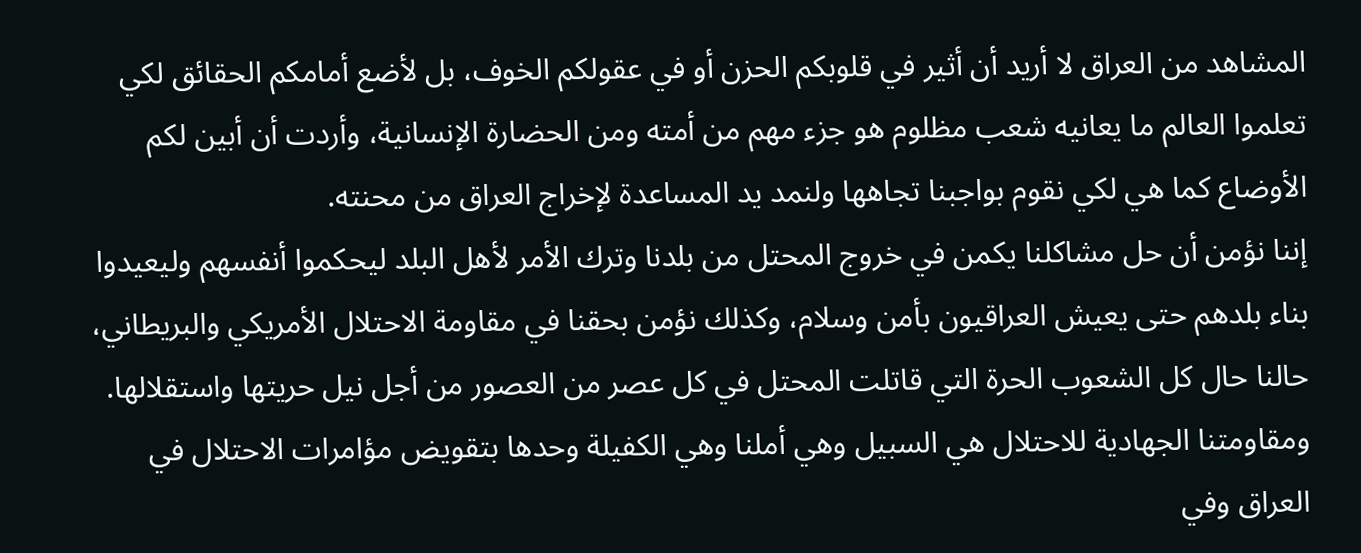المشاهد من العراق لا أريد أن أثير في قلوبكم الحزن أو في عقولكم الخوف، بل لأضع أمامكم الحقائق لكي تعلموا العالم ما يعانيه شعب مظلوم هو جزء مهم من أمته ومن الحضارة الإنسانية، وأردت أن أبين لكم الأوضاع كما هي لكي نقوم بواجبنا تجاهها ولنمد يد المساعدة لإخراج العراق من محنته.
إننا نؤمن أن حل مشاكلنا يكمن في خروج المحتل من بلدنا وترك الأمر لأهل البلد ليحكموا أنفسهم وليعيدوا بناء بلدهم حتى يعيش العراقيون بأمن وسلام، وكذلك نؤمن بحقنا في مقاومة الاحتلال الأمريكي والبريطاني، حالنا حال كل الشعوب الحرة التي قاتلت المحتل في كل عصر من العصور من أجل نيل حريتها واستقلالها.
ومقاومتنا الجهادية للاحتلال هي السبيل وهي أملنا وهي الكفيلة وحدها بتقويض مؤامرات الاحتلال في العراق وفي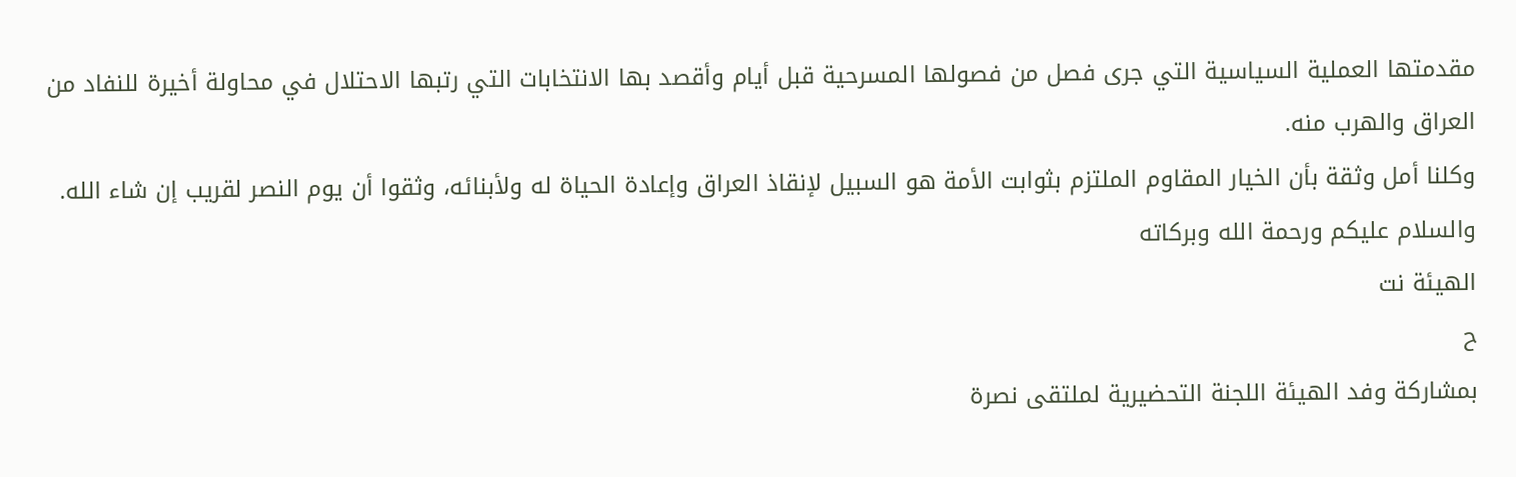مقدمتها العملية السياسية التي جرى فصل من فصولها المسرحية قبل أيام وأقصد بها الانتخابات التي رتبها الاحتلال في محاولة أخيرة للنفاد من العراق والهرب منه.
وكلنا أمل وثقة بأن الخيار المقاوم الملتزم بثوابت الأمة هو السبيل لإنقاذ العراق وإعادة الحياة له ولأبنائه، وثقوا أن يوم النصر لقريب إن شاء الله.
والسلام عليكم ورحمة الله وبركاته
الهيئة نت
ح
بمشاركة وفد الهيئة اللجنة التحضيرية لملتقى نصرة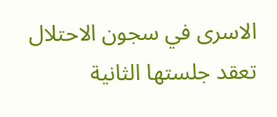الاسرى في سجون الاحتلال تعقد جلستها الثانية